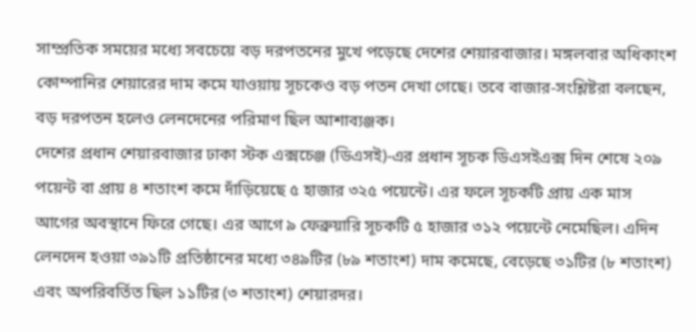সাম্প্রতিক সময়ের মধ্যে সবচেয়ে বড় দরপতনের মুখে পড়েছে দেশের শেয়ারবাজার। মঙ্গলবার অধিকাংশ কোম্পানির শেয়ারের দাম কমে যাওয়ায় সূচকেও বড় পতন দেখা গেছে। তবে বাজার-সংশ্লিষ্টরা বলছেন, বড় দরপতন হলেও লেনদেনের পরিমাণ ছিল আশাব্যঞ্জক।
দেশের প্রধান শেয়ারবাজার ঢাকা স্টক এক্সচেঞ্জ (ডিএসই)-এর প্রধান সূচক ডিএসইএক্স দিন শেষে ২০৯ পয়েন্ট বা প্রায় ৪ শতাংশ কমে দাঁড়িয়েছে ৫ হাজার ৩২৫ পয়েন্টে। এর ফলে সূচকটি প্রায় এক মাস আগের অবস্থানে ফিরে গেছে। এর আগে ৯ ফেব্রুয়ারি সূচকটি ৫ হাজার ৩১২ পয়েন্টে নেমেছিল। এদিন লেনদেন হওয়া ৩৯১টি প্রতিষ্ঠানের মধ্যে ৩৪৯টির (৮৯ শতাংশ) দাম কমেছে, বেড়েছে ৩১টির (৮ শতাংশ) এবং অপরিবর্তিত ছিল ১১টির (৩ শতাংশ) শেয়ারদর।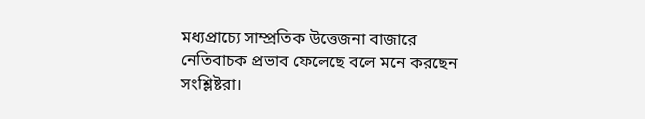মধ্যপ্রাচ্যে সাম্প্রতিক উত্তেজনা বাজারে নেতিবাচক প্রভাব ফেলেছে বলে মনে করছেন সংশ্লিষ্টরা।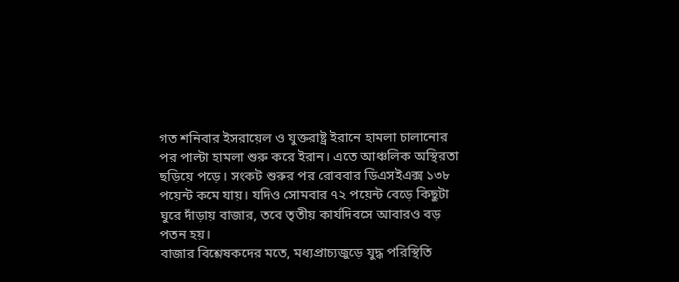গত শনিবার ইসরায়েল ও যুক্তরাষ্ট্র ইরানে হামলা চালানোর পর পাল্টা হামলা শুরু করে ইরান। এতে আঞ্চলিক অস্থিরতা ছড়িয়ে পড়ে। সংকট শুরুর পর রোববার ডিএসইএক্স ১৩৮ পয়েন্ট কমে যায়। যদিও সোমবার ৭২ পয়েন্ট বেড়ে কিছুটা ঘুরে দাঁড়ায় বাজার, তবে তৃতীয় কার্যদিবসে আবারও বড় পতন হয়।
বাজার বিশ্লেষকদের মতে, মধ্যপ্রাচ্যজুড়ে যুদ্ধ পরিস্থিতি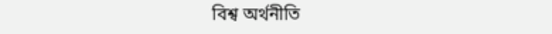বিশ্ব অর্থনীতি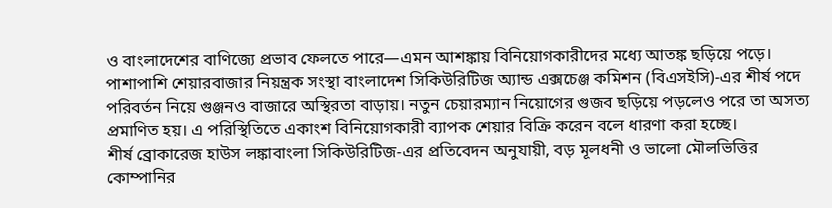ও বাংলাদেশের বাণিজ্যে প্রভাব ফেলতে পারে—এমন আশঙ্কায় বিনিয়োগকারীদের মধ্যে আতঙ্ক ছড়িয়ে পড়ে। পাশাপাশি শেয়ারবাজার নিয়ন্ত্রক সংস্থা বাংলাদেশ সিকিউরিটিজ অ্যান্ড এক্সচেঞ্জ কমিশন (বিএসইসি)-এর শীর্ষ পদে পরিবর্তন নিয়ে গুঞ্জনও বাজারে অস্থিরতা বাড়ায়। নতুন চেয়ারম্যান নিয়োগের গুজব ছড়িয়ে পড়লেও পরে তা অসত্য প্রমাণিত হয়। এ পরিস্থিতিতে একাংশ বিনিয়োগকারী ব্যাপক শেয়ার বিক্রি করেন বলে ধারণা করা হচ্ছে।
শীর্ষ ব্রোকারেজ হাউস লঙ্কাবাংলা সিকিউরিটিজ-এর প্রতিবেদন অনুযায়ী, বড় মূলধনী ও ভালো মৌলভিত্তির কোম্পানির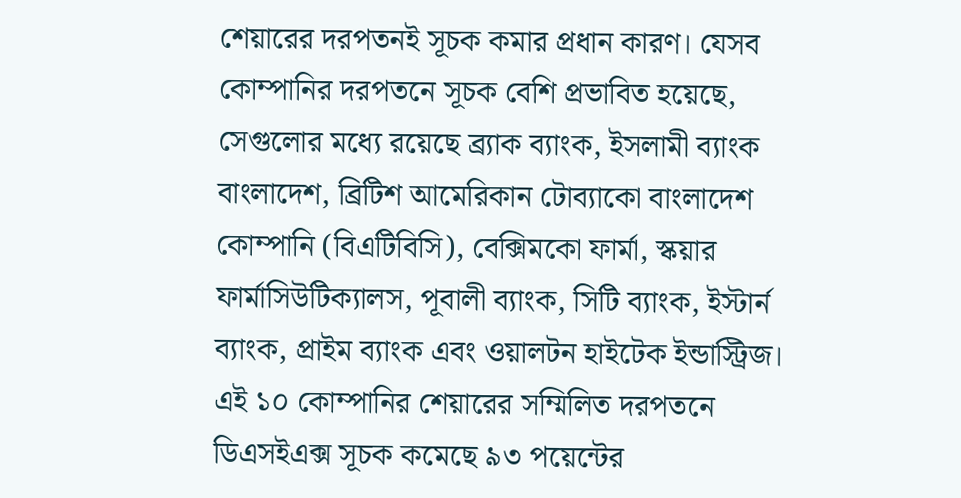শেয়ারের দরপতনই সূচক কমার প্রধান কারণ। যেসব কোম্পানির দরপতনে সূচক বেশি প্রভাবিত হয়েছে, সেগুলোর মধ্যে রয়েছে ব্র্যাক ব্যাংক, ইসলামী ব্যাংক বাংলাদেশ, ব্রিটিশ আমেরিকান টোব্যাকো বাংলাদেশ কোম্পানি (বিএটিবিসি), বেক্সিমকো ফার্মা, স্কয়ার ফার্মাসিউটিক্যালস, পূবালী ব্যাংক, সিটি ব্যাংক, ইস্টার্ন ব্যাংক, প্রাইম ব্যাংক এবং ওয়ালটন হাইটেক ইন্ডাস্ট্রিজ। এই ১০ কোম্পানির শেয়ারের সম্মিলিত দরপতনে ডিএসইএক্স সূচক কমেছে ৯৩ পয়েন্টের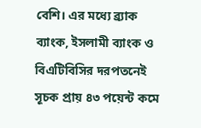বেশি। এর মধ্যে ব্র্যাক ব্যাংক, ইসলামী ব্যাংক ও বিএটিবিসির দরপতনেই সূচক প্রায় ৪৩ পয়েন্ট কমে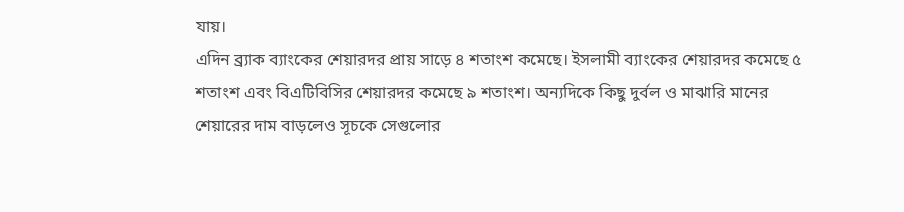যায়।
এদিন ব্র্যাক ব্যাংকের শেয়ারদর প্রায় সাড়ে ৪ শতাংশ কমেছে। ইসলামী ব্যাংকের শেয়ারদর কমেছে ৫ শতাংশ এবং বিএটিবিসির শেয়ারদর কমেছে ৯ শতাংশ। অন্যদিকে কিছু দুর্বল ও মাঝারি মানের শেয়ারের দাম বাড়লেও সূচকে সেগুলোর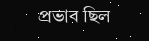প্রভাব ছিল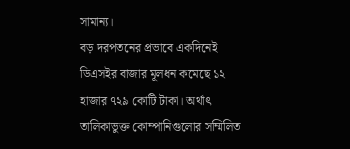সামান্য।
বড় দরপতনের প্রভাবে একদিনেই ডিএসইর বাজার মূলধন কমেছে ১২ হাজার ৭২৯ কোটি টাকা। অর্থাৎ তালিকাভুক্ত কোম্পানিগুলোর সম্মিলিত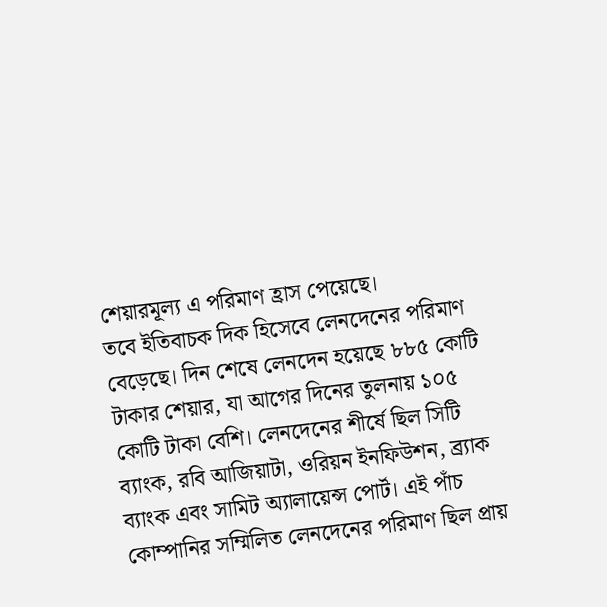শেয়ারমূল্য এ পরিমাণ হ্রাস পেয়েছে।
তবে ইতিবাচক দিক হিসেবে লেনদেনের পরিমাণ বেড়েছে। দিন শেষে লেনদেন হয়েছে ৮৮৫ কোটি টাকার শেয়ার, যা আগের দিনের তুলনায় ১০৫ কোটি টাকা বেশি। লেনদেনের শীর্ষে ছিল সিটি ব্যাংক, রবি আজিয়াটা, ওরিয়ন ইনফিউশন, ব্র্যাক ব্যাংক এবং সামিট অ্যালায়েন্স পোর্ট। এই পাঁচ কোম্পানির সম্মিলিত লেনদেনের পরিমাণ ছিল প্রায়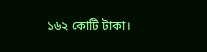১৬২ কোটি টাকা।